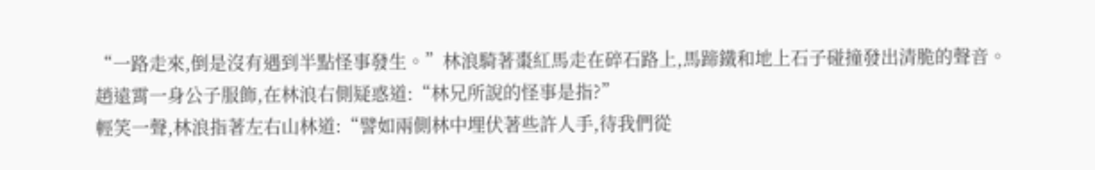“一路走來,倒是沒有遇到半點怪事發生。”林浪騎著棗紅馬走在碎石路上,馬蹄鐵和地上石子碰撞發出清脆的聲音。
趙遠霄一身公子服飾,在林浪右側疑惑道:“林兄所說的怪事是指?”
輕笑一聲,林浪指著左右山林道:“譬如兩側林中埋伏著些許人手,待我們從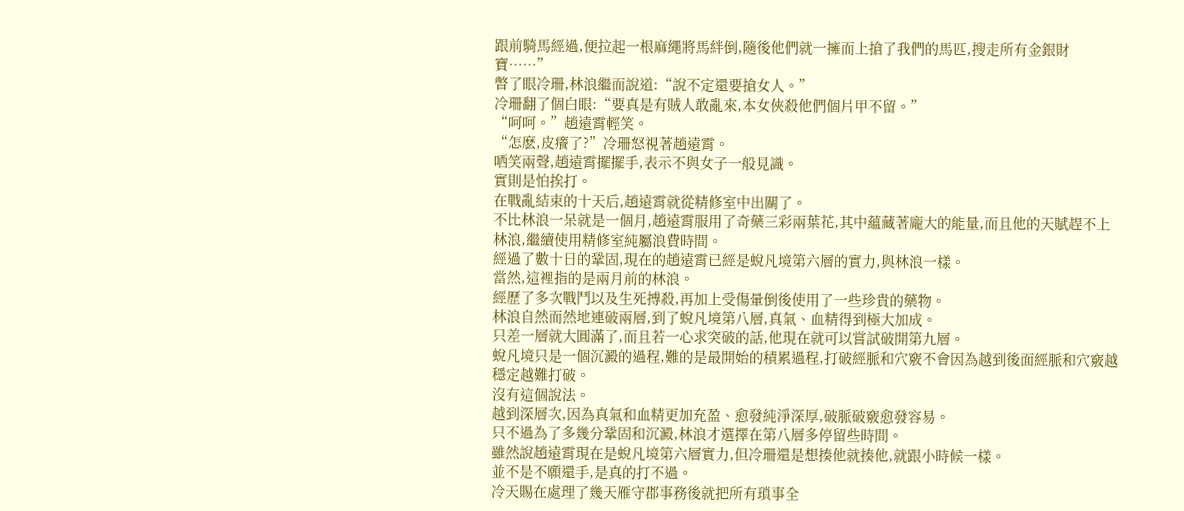跟前騎馬經過,便拉起一根麻繩將馬絆倒,隨後他們就一擁而上搶了我們的馬匹,搜走所有金銀財寶……”
瞥了眼冷珊,林浪繼而說道:“說不定還要搶女人。”
冷珊翻了個白眼:“要真是有賊人敢亂來,本女俠殺他們個片甲不留。”
“呵呵。”趙遠霄輕笑。
“怎麽,皮癢了?”冷珊怒視著趙遠霄。
哂笑兩聲,趙遠霄擺擺手,表示不與女子一般見識。
實則是怕挨打。
在戰亂結束的十天后,趙遠霄就從精修室中出關了。
不比林浪一呆就是一個月,趙遠霄服用了奇藥三彩兩葉花,其中蘊藏著龐大的能量,而且他的天賦趕不上林浪,繼續使用精修室純屬浪費時間。
經過了數十日的鞏固,現在的趙遠霄已經是蛻凡境第六層的實力,與林浪一樣。
當然,這裡指的是兩月前的林浪。
經歷了多次戰鬥以及生死搏殺,再加上受傷暈倒後使用了一些珍貴的藥物。
林浪自然而然地連破兩層,到了蛻凡境第八層,真氣、血精得到極大加成。
只差一層就大圓滿了,而且若一心求突破的話,他現在就可以嘗試破開第九層。
蛻凡境只是一個沉澱的過程,難的是最開始的積累過程,打破經脈和穴竅不會因為越到後面經脈和穴竅越穩定越難打破。
沒有這個說法。
越到深層次,因為真氣和血精更加充盈、愈發純淨深厚,破脈破竅愈發容易。
只不過為了多幾分鞏固和沉澱,林浪才選擇在第八層多停留些時間。
雖然說趙遠霄現在是蛻凡境第六層實力,但冷珊還是想揍他就揍他,就跟小時候一樣。
並不是不願還手,是真的打不過。
冷天賜在處理了幾天雁守郡事務後就把所有瑣事全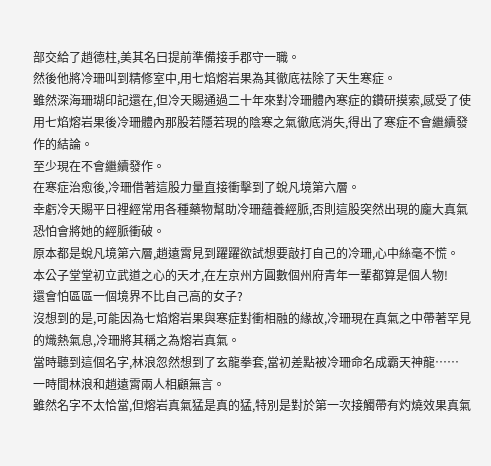部交給了趙德柱,美其名曰提前準備接手郡守一職。
然後他將冷珊叫到精修室中,用七焰熔岩果為其徹底祛除了天生寒症。
雖然深海珊瑚印記還在,但冷天賜通過二十年來對冷珊體內寒症的鑽研摸索,感受了使用七焰熔岩果後冷珊體內那股若隱若現的陰寒之氣徹底消失,得出了寒症不會繼續發作的結論。
至少現在不會繼續發作。
在寒症治愈後,冷珊借著這股力量直接衝擊到了蛻凡境第六層。
幸虧冷天賜平日裡經常用各種藥物幫助冷珊蘊養經脈,否則這股突然出現的龐大真氣恐怕會將她的經脈衝破。
原本都是蛻凡境第六層,趙遠霄見到躍躍欲試想要敲打自己的冷珊,心中絲毫不慌。
本公子堂堂初立武道之心的天才,在左京州方圓數個州府青年一輩都算是個人物!
還會怕區區一個境界不比自己高的女子?
沒想到的是,可能因為七焰熔岩果與寒症對衝相融的緣故,冷珊現在真氣之中帶著罕見的熾熱氣息,冷珊將其稱之為熔岩真氣。
當時聽到這個名字,林浪忽然想到了玄龍拳套,當初差點被冷珊命名成霸天神龍……
一時間林浪和趙遠霄兩人相顧無言。
雖然名字不太恰當,但熔岩真氣猛是真的猛,特別是對於第一次接觸帶有灼燒效果真氣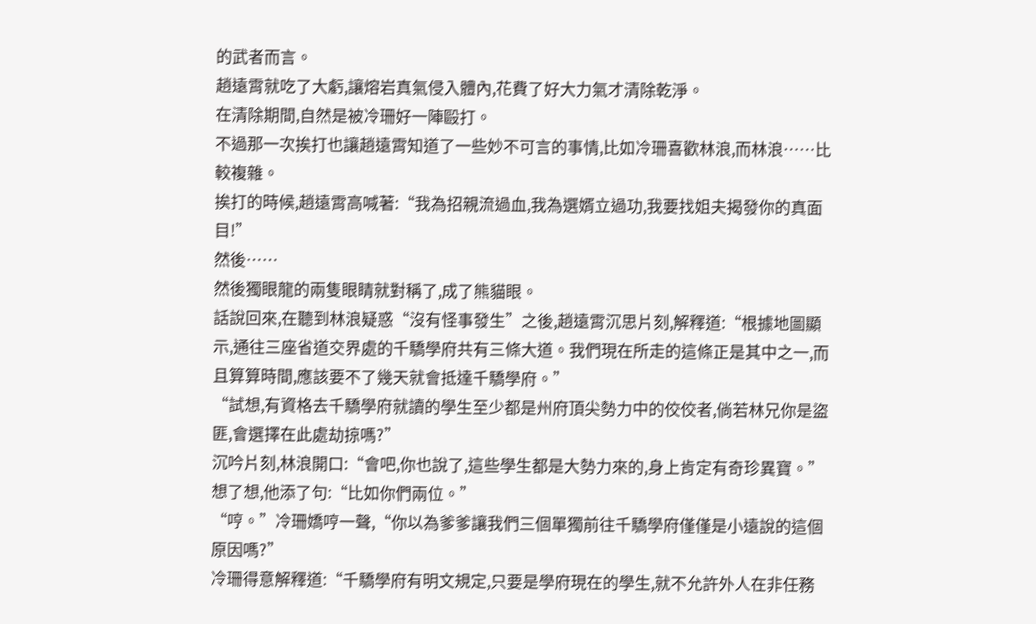的武者而言。
趙遠霄就吃了大虧,讓熔岩真氣侵入體內,花費了好大力氣才清除乾淨。
在清除期間,自然是被冷珊好一陣毆打。
不過那一次挨打也讓趙遠霄知道了一些妙不可言的事情,比如冷珊喜歡林浪,而林浪……比較複雜。
挨打的時候,趙遠霄高喊著:“我為招親流過血,我為選婿立過功,我要找姐夫揭發你的真面目!”
然後……
然後獨眼龍的兩隻眼睛就對稱了,成了熊貓眼。
話說回來,在聽到林浪疑惑“沒有怪事發生”之後,趙遠霄沉思片刻,解釋道:“根據地圖顯示,通往三座省道交界處的千驕學府共有三條大道。我們現在所走的這條正是其中之一,而且算算時間,應該要不了幾天就會抵達千驕學府。”
“試想,有資格去千驕學府就讀的學生至少都是州府頂尖勢力中的佼佼者,倘若林兄你是盜匪,會選擇在此處劫掠嗎?”
沉吟片刻,林浪開口:“會吧,你也說了,這些學生都是大勢力來的,身上肯定有奇珍異寶。”
想了想,他添了句:“比如你們兩位。”
“哼。”冷珊嬌哼一聲,“你以為爹爹讓我們三個單獨前往千驕學府僅僅是小遠說的這個原因嗎?”
冷珊得意解釋道:“千驕學府有明文規定,只要是學府現在的學生,就不允許外人在非任務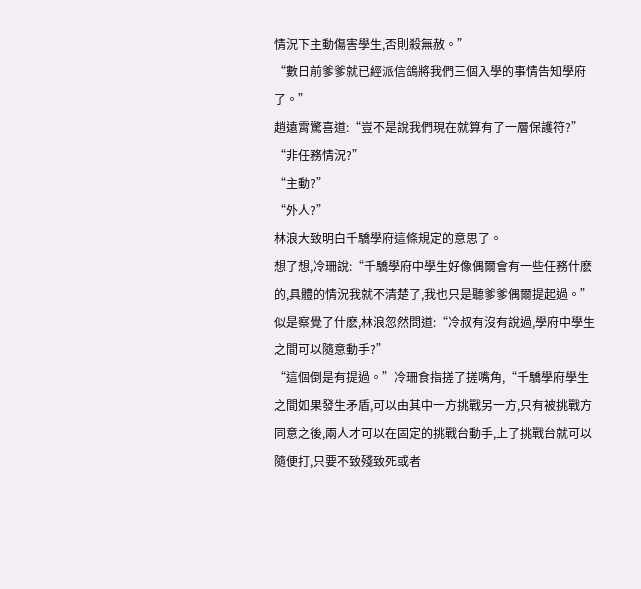情況下主動傷害學生,否則殺無赦。”
“數日前爹爹就已經派信鴿將我們三個入學的事情告知學府了。”
趙遠霄驚喜道:“豈不是說我們現在就算有了一層保護符?”
“非任務情況?”
“主動?”
“外人?”
林浪大致明白千驕學府這條規定的意思了。
想了想,冷珊說:“千驕學府中學生好像偶爾會有一些任務什麽的,具體的情況我就不清楚了,我也只是聽爹爹偶爾提起過。”
似是察覺了什麽,林浪忽然問道:“冷叔有沒有說過,學府中學生之間可以隨意動手?”
“這個倒是有提過。”冷珊食指搓了搓嘴角,“千驕學府學生之間如果發生矛盾,可以由其中一方挑戰另一方,只有被挑戰方同意之後,兩人才可以在固定的挑戰台動手,上了挑戰台就可以隨便打,只要不致殘致死或者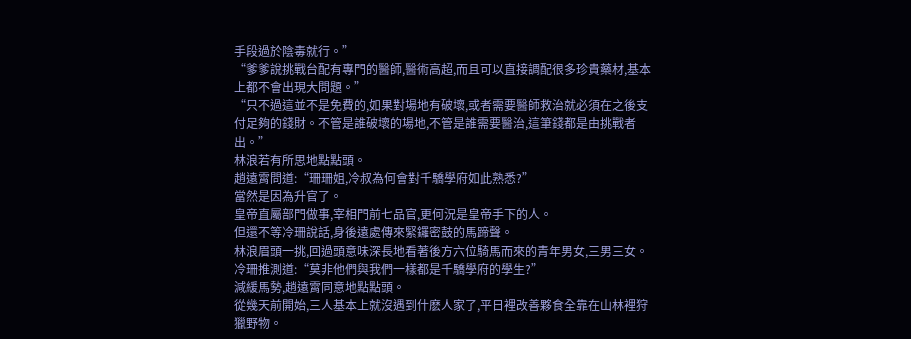手段過於陰毒就行。”
“爹爹說挑戰台配有專門的醫師,醫術高超,而且可以直接調配很多珍貴藥材,基本上都不會出現大問題。”
“只不過這並不是免費的,如果對場地有破壞,或者需要醫師救治就必須在之後支付足夠的錢財。不管是誰破壞的場地,不管是誰需要醫治,這筆錢都是由挑戰者出。”
林浪若有所思地點點頭。
趙遠霄問道:“珊珊姐,冷叔為何會對千驕學府如此熟悉?”
當然是因為升官了。
皇帝直屬部門做事,宰相門前七品官,更何況是皇帝手下的人。
但還不等冷珊說話,身後遠處傳來緊鑼密鼓的馬蹄聲。
林浪眉頭一挑,回過頭意味深長地看著後方六位騎馬而來的青年男女,三男三女。
冷珊推測道:“莫非他們與我們一樣都是千驕學府的學生?”
減緩馬勢,趙遠霄同意地點點頭。
從幾天前開始,三人基本上就沒遇到什麽人家了,平日裡改善夥食全靠在山林裡狩獵野物。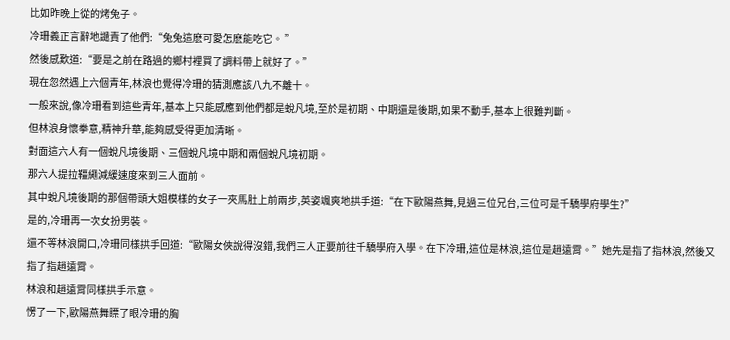比如昨晚上從的烤兔子。
冷珊義正言辭地譴責了他們:“兔兔這麽可愛怎麽能吃它。 ”
然後感歎道:“要是之前在路過的鄉村裡買了調料帶上就好了。”
現在忽然遇上六個青年,林浪也覺得冷珊的猜測應該八九不離十。
一般來說,像冷珊看到這些青年,基本上只能感應到他們都是蛻凡境,至於是初期、中期還是後期,如果不動手,基本上很難判斷。
但林浪身懷拳意,精神升華,能夠感受得更加清晰。
對面這六人有一個蛻凡境後期、三個蛻凡境中期和兩個蛻凡境初期。
那六人提拉韁繩減緩速度來到三人面前。
其中蛻凡境後期的那個帶頭大姐模樣的女子一夾馬肚上前兩步,英姿颯爽地拱手道:“在下歐陽燕舞,見過三位兄台,三位可是千驕學府學生?”
是的,冷珊再一次女扮男裝。
還不等林浪開口,冷珊同樣拱手回道:“歐陽女俠說得沒錯,我們三人正要前往千驕學府入學。在下冷珊,這位是林浪,這位是趙遠霄。”她先是指了指林浪,然後又指了指趙遠霄。
林浪和趙遠霄同樣拱手示意。
愣了一下,歐陽燕舞瞟了眼冷珊的胸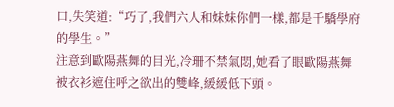口,失笑道:“巧了,我們六人和妹妹你們一樣,都是千驕學府的學生。”
注意到歐陽燕舞的目光,冷珊不禁氣悶,她看了眼歐陽燕舞被衣衫遮住呼之欲出的雙峰,緩緩低下頭。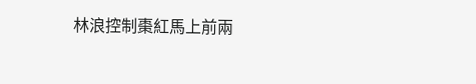林浪控制棗紅馬上前兩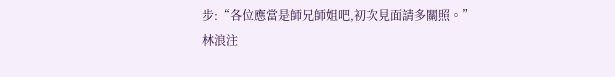步:“各位應當是師兄師姐吧,初次見面請多關照。”
林浪注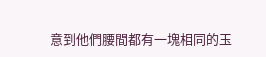意到他們腰間都有一塊相同的玉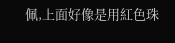佩,上面好像是用紅色珠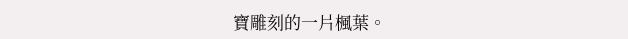寶雕刻的一片楓葉。